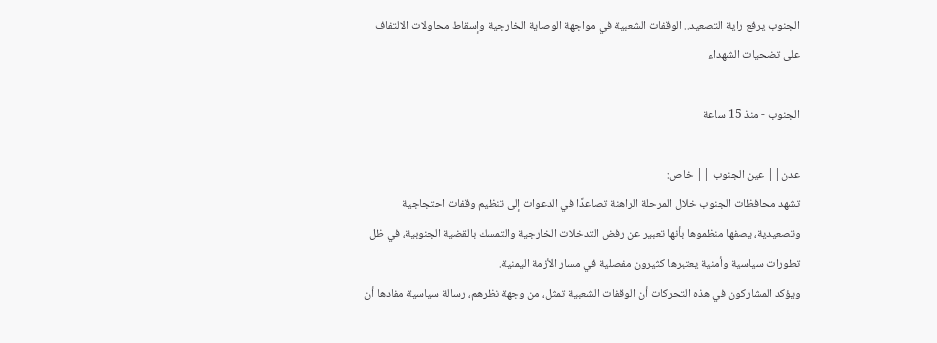الجنوب يرفع راية التصعيد.. الوقفات الشعبية في مواجهة الوصاية الخارجية وإسقاط محاولات الالتفاف على تضحيات الشهداء

الجنوب - منذ 15 ساعة

عدن|| عين الجنوب || خاص:
تشهد محافظات الجنوب خلال المرحلة الراهنة تصاعدًا في الدعوات إلى تنظيم وقفات احتجاجية وتصعيدية، يصفها منظموها بأنها تعبير عن رفض التدخلات الخارجية والتمسك بالقضية الجنوبية، في ظل تطورات سياسية وأمنية يعتبرها كثيرون مفصلية في مسار الأزمة اليمنية.
ويؤكد المشاركون في هذه التحركات أن الوقفات الشعبية تمثل، من وجهة نظرهم، رسالة سياسية مفادها أن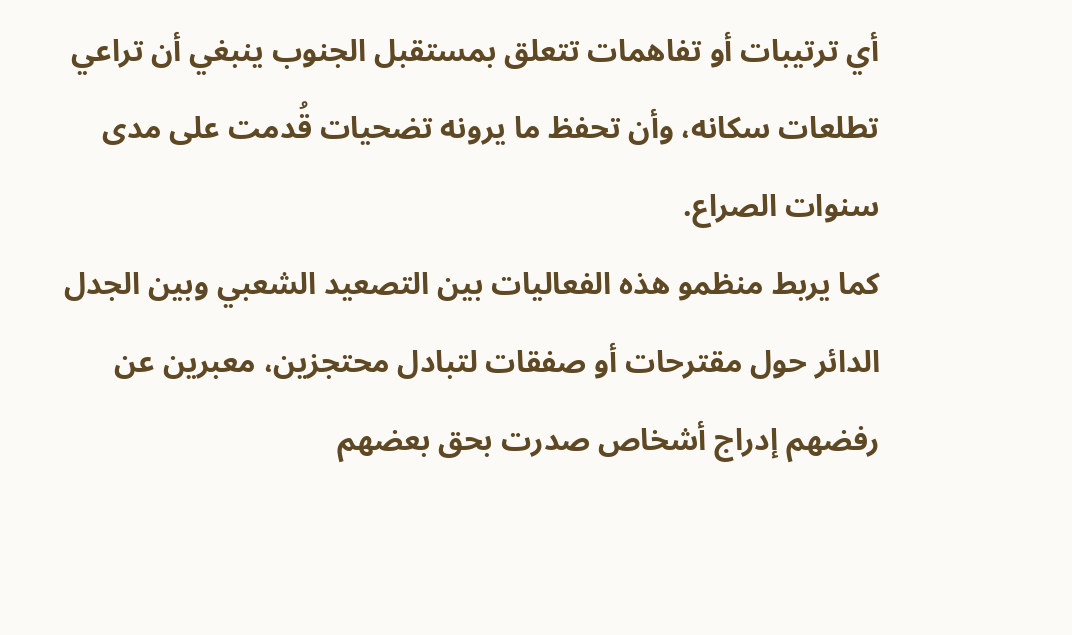أي ترتيبات أو تفاهمات تتعلق بمستقبل الجنوب ينبغي أن تراعي تطلعات سكانه، وأن تحفظ ما يرونه تضحيات قُدمت على مدى سنوات الصراع.
كما يربط منظمو هذه الفعاليات بين التصعيد الشعبي وبين الجدل الدائر حول مقترحات أو صفقات لتبادل محتجزين، معبرين عن رفضهم إدراج أشخاص صدرت بحق بعضهم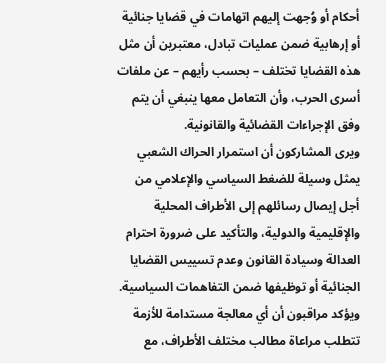أحكام أو وُجهت إليهم اتهامات في قضايا جنائية أو إرهابية ضمن عمليات تبادل، معتبرين أن مثل هذه القضايا تختلف – بحسب رأيهم – عن ملفات أسرى الحرب، وأن التعامل معها ينبغي أن يتم وفق الإجراءات القضائية والقانونية.
ويرى المشاركون أن استمرار الحراك الشعبي يمثل وسيلة للضغط السياسي والإعلامي من أجل إيصال رسائلهم إلى الأطراف المحلية والإقليمية والدولية، والتأكيد على ضرورة احترام العدالة وسيادة القانون وعدم تسييس القضايا الجنائية أو توظيفها ضمن التفاهمات السياسية.
ويؤكد مراقبون أن أي معالجة مستدامة للأزمة تتطلب مراعاة مطالب مختلف الأطراف، مع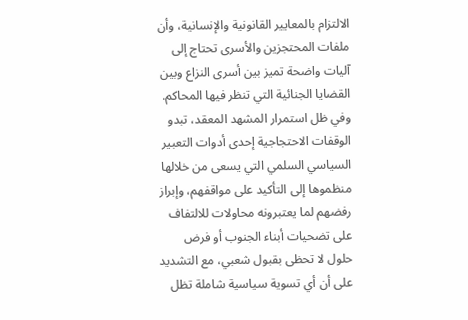الالتزام بالمعايير القانونية والإنسانية، وأن ملفات المحتجزين والأسرى تحتاج إلى آليات واضحة تميز بين أسرى النزاع وبين القضايا الجنائية التي تنظر فيها المحاكم.
وفي ظل استمرار المشهد المعقد، تبدو الوقفات الاحتجاجية إحدى أدوات التعبير السياسي السلمي التي يسعى من خلالها منظموها إلى التأكيد على مواقفهم، وإبراز رفضهم لما يعتبرونه محاولات للالتفاف على تضحيات أبناء الجنوب أو فرض حلول لا تحظى بقبول شعبي، مع التشديد على أن أي تسوية سياسية شاملة تظل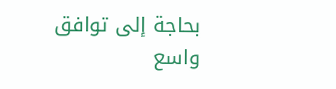بحاجة إلى توافق واسع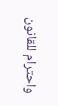واحترام للقانون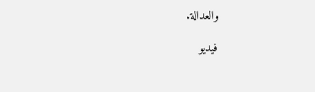والعدالة.

فيديو